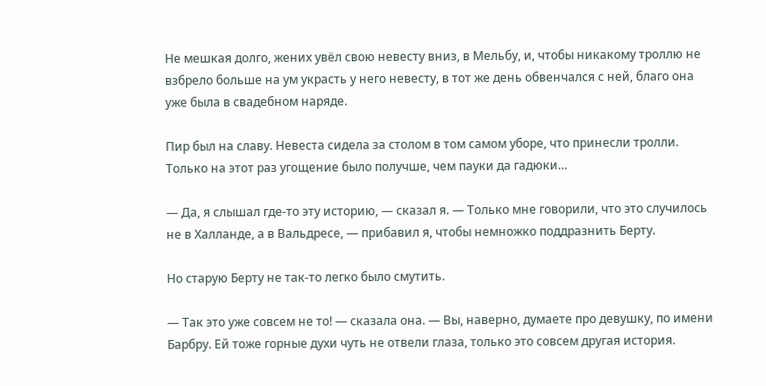Не мешкая долго, жених увёл свою невесту вниз, в Мельбу, и, чтобы никакому троллю не взбрело больше на ум украсть у него невесту, в тот же день обвенчался с ней, благо она уже была в свадебном наряде.

Пир был на славу. Невеста сидела за столом в том самом уборе, что принесли тролли. Только на этот раз угощение было получше, чем пауки да гадюки…

— Да, я слышал где-то эту историю, — сказал я. — Только мне говорили, что это случилось не в Халланде, а в Вальдресе, — прибавил я, чтобы немножко поддразнить Берту.

Но старую Берту не так-то легко было смутить.

— Так это уже совсем не то! — сказала она. — Вы, наверно, думаете про девушку, по имени Барбру. Ей тоже горные духи чуть не отвели глаза, только это совсем другая история.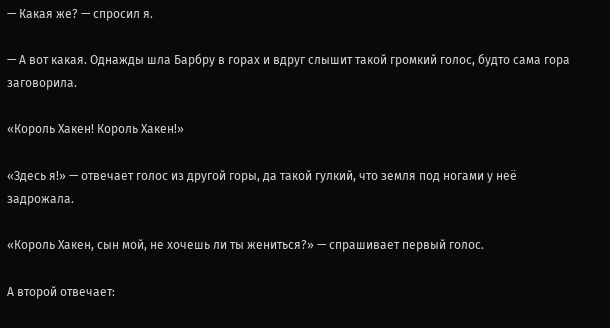— Какая же? — спросил я.

— А вот какая. Однажды шла Барбру в горах и вдруг слышит такой громкий голос, будто сама гора заговорила.

«Король Хакен! Король Хакен!»

«Здесь я!» — отвечает голос из другой горы, да такой гулкий, что земля под ногами у неё задрожала.

«Король Хакен, сын мой, не хочешь ли ты жениться?» — спрашивает первый голос.

А второй отвечает: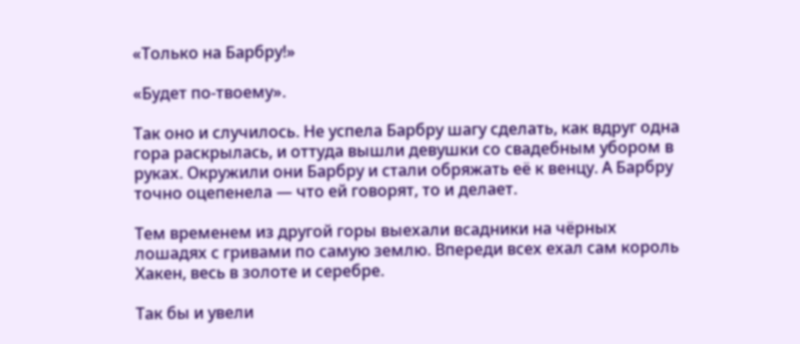«Только на Барбру!»

«Будет по-твоему».

Так оно и случилось. Не успела Барбру шагу сделать, как вдруг одна гора раскрылась, и оттуда вышли девушки со свадебным убором в руках. Окружили они Барбру и стали обряжать её к венцу. А Барбру точно оцепенела — что ей говорят, то и делает.

Тем временем из другой горы выехали всадники на чёрных лошадях с гривами по самую землю. Впереди всех ехал сам король Хакен, весь в золоте и серебре.

Так бы и увели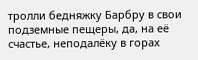тролли бедняжку Барбру в свои подземные пещеры, да, на её счастье, неподалёку в горах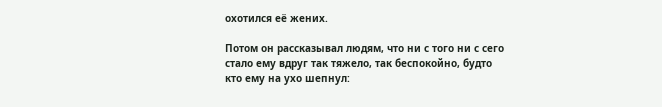охотился её жених.

Потом он рассказывал людям, что ни с того ни с сего стало ему вдруг так тяжело, так беспокойно, будто кто ему на ухо шепнул: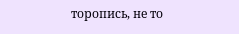торопись, не то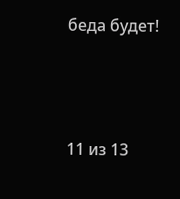беда будет!



11 из 13